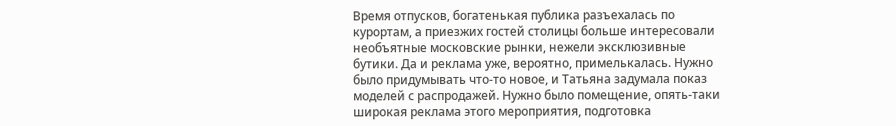Время отпусков, богатенькая публика разъехалась по курортам, а приезжих гостей столицы больше интересовали необъятные московские рынки, нежели эксклюзивные бутики. Да и реклама уже, вероятно, примелькалась. Нужно было придумывать что-то новое, и Татьяна задумала показ моделей с распродажей. Нужно было помещение, опять-таки широкая реклама этого мероприятия, подготовка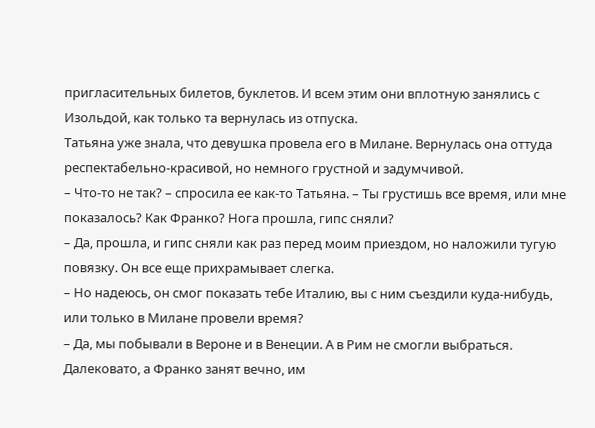пригласительных билетов, буклетов. И всем этим они вплотную занялись с Изольдой, как только та вернулась из отпуска.
Татьяна уже знала, что девушка провела его в Милане. Вернулась она оттуда респектабельно-красивой, но немного грустной и задумчивой.
– Что-то не так? – спросила ее как-то Татьяна. – Ты грустишь все время, или мне показалось? Как Франко? Нога прошла, гипс сняли?
– Да, прошла, и гипс сняли как раз перед моим приездом, но наложили тугую повязку. Он все еще прихрамывает слегка.
– Но надеюсь, он смог показать тебе Италию, вы с ним съездили куда-нибудь, или только в Милане провели время?
– Да, мы побывали в Вероне и в Венеции. А в Рим не смогли выбраться. Далековато, а Франко занят вечно, им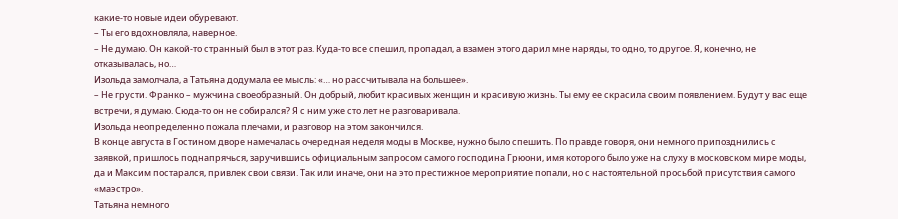какие-то новые идеи обуревают.
– Ты его вдохновляла, наверное.
– Не думаю. Он какой-то странный был в этот раз. Куда-то все спешил, пропадал, а взамен этого дарил мне наряды, то одно, то другое. Я, конечно, не отказывалась, но…
Изольда замолчала, а Татьяна додумала ее мысль: «… но рассчитывала на большее».
– Не грусти. Франко – мужчина своеобразный. Он добрый, любит красивых женщин и красивую жизнь. Ты ему ее скрасила своим появлением. Будут у вас еще встречи, я думаю. Сюда-то он не собирался? Я с ним уже сто лет не разговаривала.
Изольда неопределенно пожала плечами, и разговор на этом закончился.
В конце августа в Гостином дворе намечалась очередная неделя моды в Москве, нужно было спешить. По правде говоря, они немного припозднились с заявкой, пришлось поднапрячься, заручившись официальным запросом самого господина Грюони, имя которого было уже на слуху в московском мире моды, да и Максим постарался, привлек свои связи. Так или иначе, они на это престижное мероприятие попали, но с настоятельной просьбой присутствия самого «маэстро».
Татьяна немного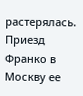растерялась. Приезд Франко в Москву ее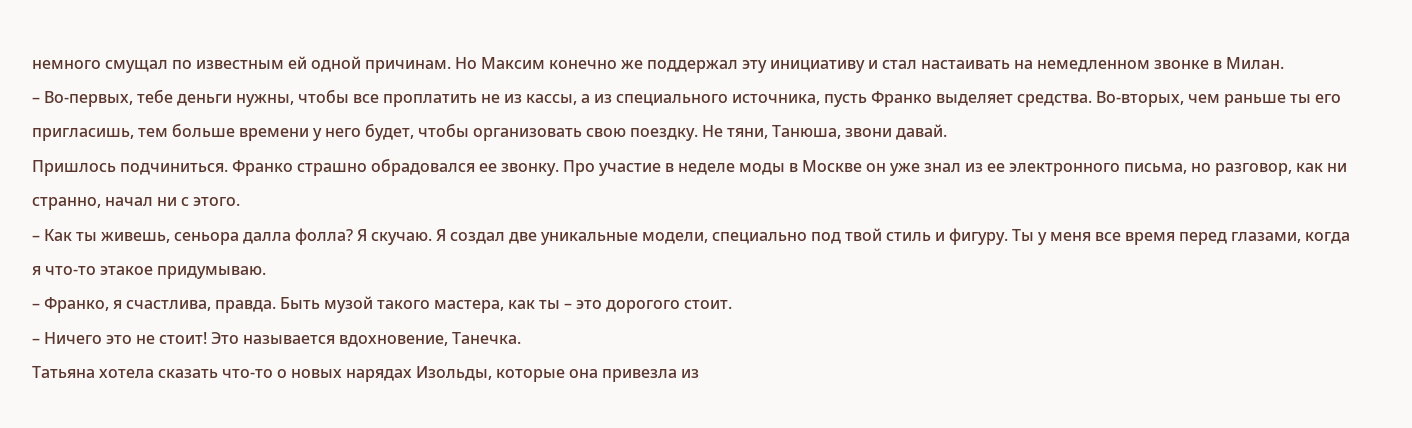немного смущал по известным ей одной причинам. Но Максим конечно же поддержал эту инициативу и стал настаивать на немедленном звонке в Милан.
– Во-первых, тебе деньги нужны, чтобы все проплатить не из кассы, а из специального источника, пусть Франко выделяет средства. Во-вторых, чем раньше ты его пригласишь, тем больше времени у него будет, чтобы организовать свою поездку. Не тяни, Танюша, звони давай.
Пришлось подчиниться. Франко страшно обрадовался ее звонку. Про участие в неделе моды в Москве он уже знал из ее электронного письма, но разговор, как ни странно, начал ни с этого.
– Как ты живешь, сеньора далла фолла? Я скучаю. Я создал две уникальные модели, специально под твой стиль и фигуру. Ты у меня все время перед глазами, когда я что-то этакое придумываю.
– Франко, я счастлива, правда. Быть музой такого мастера, как ты – это дорогого стоит.
– Ничего это не стоит! Это называется вдохновение, Танечка.
Татьяна хотела сказать что-то о новых нарядах Изольды, которые она привезла из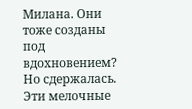Милана. Они тоже созданы под вдохновением? Но сдержалась. Эти мелочные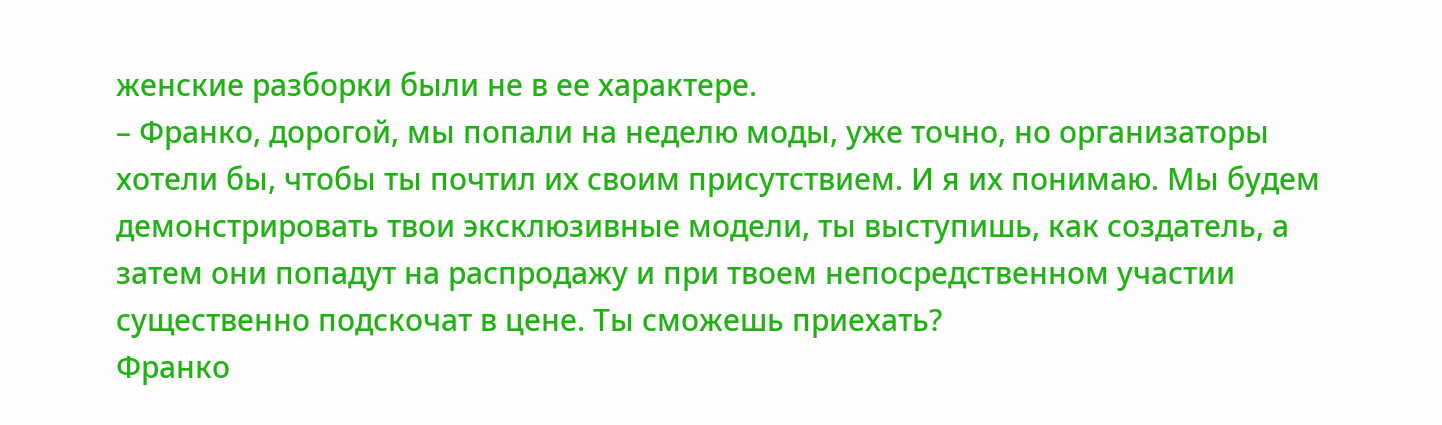женские разборки были не в ее характере.
– Франко, дорогой, мы попали на неделю моды, уже точно, но организаторы хотели бы, чтобы ты почтил их своим присутствием. И я их понимаю. Мы будем демонстрировать твои эксклюзивные модели, ты выступишь, как создатель, а затем они попадут на распродажу и при твоем непосредственном участии существенно подскочат в цене. Ты сможешь приехать?
Франко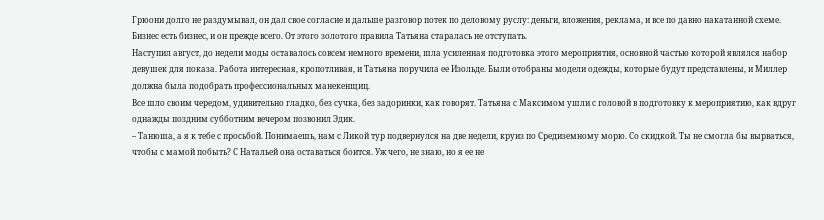Грюони долго не раздумывал, он дал свое согласие и дальше разговор потек по деловому руслу: деньги, вложения, реклама, и все по давно накатанной схеме.
Бизнес есть бизнес, и он прежде всего. От этого золотого правила Татьяна старалась не отступать.
Наступил август, до недели моды оставалось совсем немного времени, шла усиленная подготовка этого мероприятия, основной частью которой являлся набор девушек для показа. Работа интересная, кропотливая, и Татьяна поручила ее Изольде. Были отобраны модели одежды, которые будут представлены, и Миллер должна была подобрать профессиональных манекенщиц.
Все шло своим чередом, удивительно гладко, без сучка, без задоринки, как говорят. Татьяна с Максимом ушли с головой в подготовку к мероприятию, как вдруг однажды поздним субботним вечером позвонил Эдик.
– Танюша, а я к тебе с просьбой. Понимаешь, нам с Ликой тур подвернулся на две недели, круиз по Средиземному морю. Со скидкой. Ты не смогла бы вырваться, чтобы с мамой побыть? С Натальей она оставаться боится. Уж чего, не знаю, но я ее не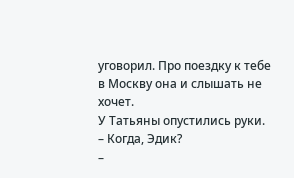уговорил. Про поездку к тебе в Москву она и слышать не хочет.
У Татьяны опустились руки.
– Когда, Эдик?
–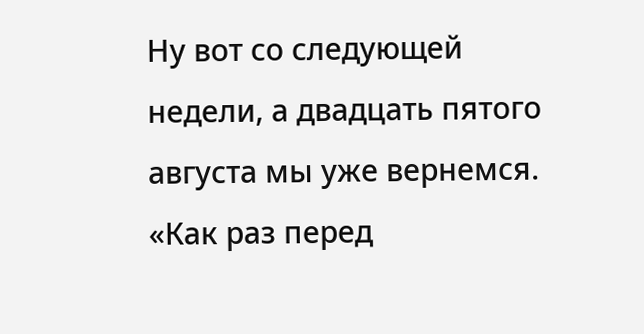Ну вот со следующей недели, а двадцать пятого августа мы уже вернемся.
«Как раз перед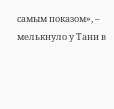самым показом», – мелькнуло у Тани в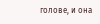голове, и она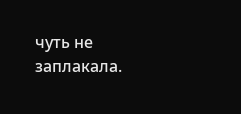чуть не заплакала.